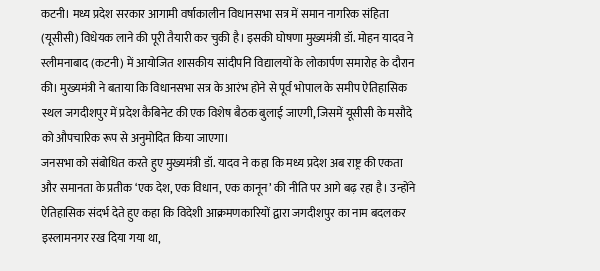कटनी। मध्य प्रदेश सरकार आगामी वर्षाकालीन विधानसभा सत्र में समान नागरिक संहिता (यूसीसी) विधेयक लाने की पूरी तैयारी कर चुकी है। इसकी घोषणा मुख्यमंत्री डॉ. मोहन यादव ने स्लीमनाबाद (कटनी) में आयोजित शासकीय सांदीपनि विद्यालयों के लोकार्पण समारोह के दौरान की। मुख्यमंत्री ने बताया कि विधानसभा सत्र के आरंभ होने से पूर्व भोपाल के समीप ऐतिहासिक स्थल जगदीशपुर में प्रदेश कैबिनेट की एक विशेष बैठक बुलाई जाएगी, जिसमें यूसीसी के मसौदे को औपचारिक रूप से अनुमोदित किया जाएगा।
जनसभा को संबोधित करते हुए मुख्यमंत्री डॉ. यादव ने कहा कि मध्य प्रदेश अब राष्ट्र की एकता और समानता के प्रतीक ‘एक देश, एक विधान, एक कानून’ की नीति पर आगे बढ़ रहा है। उन्होंने ऐतिहासिक संदर्भ देते हुए कहा कि विदेशी आक्रमणकारियों द्वारा जगदीशपुर का नाम बदलकर इस्लामनगर रख दिया गया था,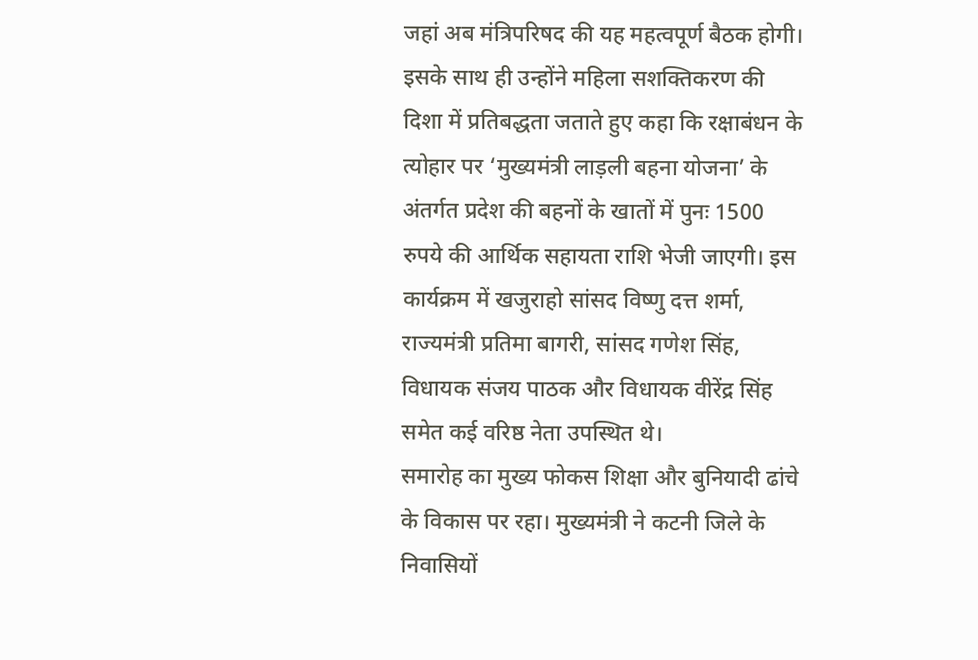जहां अब मंत्रिपरिषद की यह महत्वपूर्ण बैठक होगी। इसके साथ ही उन्होंने महिला सशक्तिकरण की दिशा में प्रतिबद्धता जताते हुए कहा कि रक्षाबंधन के त्योहार पर ‘मुख्यमंत्री लाड़ली बहना योजना’ के अंतर्गत प्रदेश की बहनों के खातों में पुनः 1500 रुपये की आर्थिक सहायता राशि भेजी जाएगी। इस कार्यक्रम में खजुराहो सांसद विष्णु दत्त शर्मा, राज्यमंत्री प्रतिमा बागरी, सांसद गणेश सिंह, विधायक संजय पाठक और विधायक वीरेंद्र सिंह समेत कई वरिष्ठ नेता उपस्थित थे।
समारोह का मुख्य फोकस शिक्षा और बुनियादी ढांचे के विकास पर रहा। मुख्यमंत्री ने कटनी जिले के निवासियों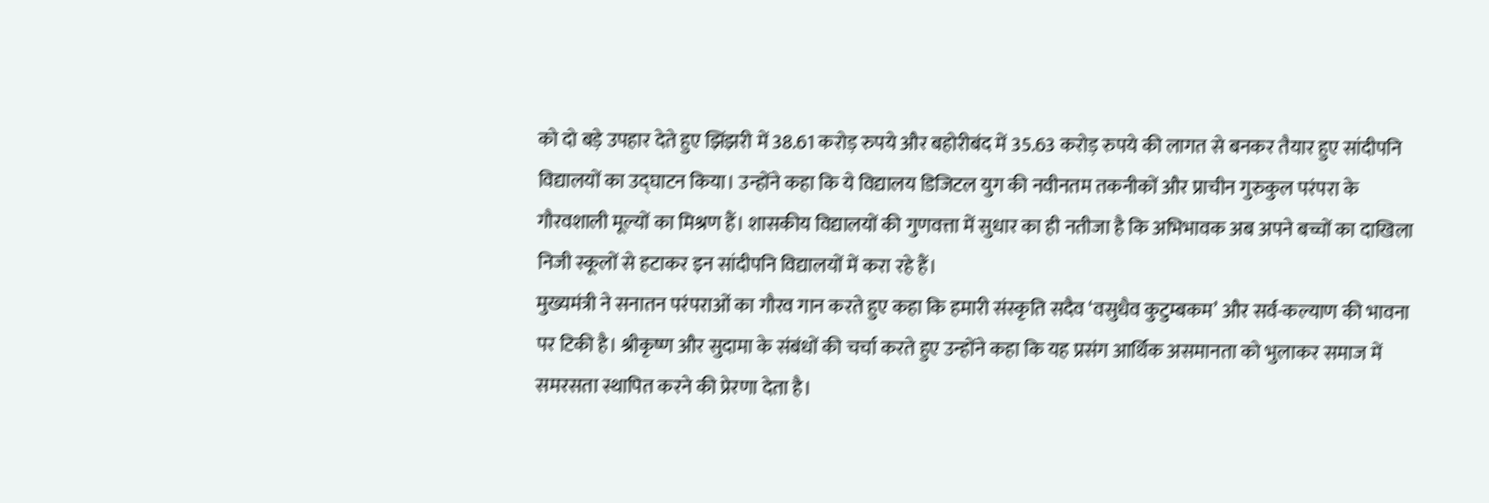को दो बड़े उपहार देते हुए झिंझरी में 38.61 करोड़ रुपये और बहोरीबंद में 35.63 करोड़ रुपये की लागत से बनकर तैयार हुए सांदीपनि विद्यालयों का उद्घाटन किया। उन्होंने कहा कि ये विद्यालय डिजिटल युग की नवीनतम तकनीकों और प्राचीन गुरुकुल परंपरा के गौरवशाली मूल्यों का मिश्रण हैं। शासकीय विद्यालयों की गुणवत्ता में सुधार का ही नतीजा है कि अभिभावक अब अपने बच्चों का दाखिला निजी स्कूलों से हटाकर इन सांदीपनि विद्यालयों में करा रहे हैं।
मुख्यमंत्री ने सनातन परंपराओं का गौरव गान करते हुए कहा कि हमारी संस्कृति सदैव ‘वसुधैव कुटुम्बकम’ और सर्व-कल्याण की भावना पर टिकी है। श्रीकृष्ण और सुदामा के संबंधों की चर्चा करते हुए उन्होंने कहा कि यह प्रसंग आर्थिक असमानता को भुलाकर समाज में समरसता स्थापित करने की प्रेरणा देता है।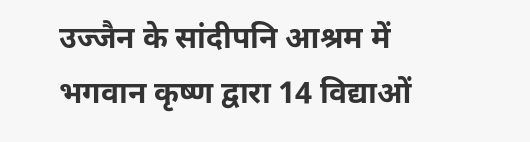उज्जैन के सांदीपनि आश्रम में भगवान कृष्ण द्वारा 14 विद्याओं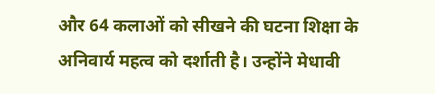और 64 कलाओं को सीखने की घटना शिक्षा के अनिवार्य महत्व को दर्शाती है। उन्होंने मेधावी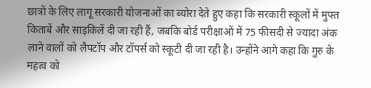छात्रों के लिए लागू सरकारी योजनाओं का ब्योरा देते हुए कहा कि सरकारी स्कूलों में मुफ्त किताबें और साइकिलें दी जा रही हैं, जबकि बोर्ड परीक्षाओं में 75 फीसदी से ज्यादा अंक लाने वालों को लैपटॉप और टॉपर्स को स्कूटी दी जा रही है। उन्होंने आगे कहा कि गुरु के महत्व को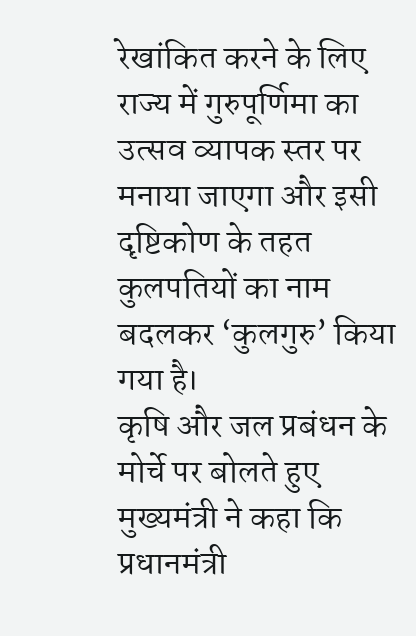रेखांकित करने के लिए राज्य में गुरुपूर्णिमा का उत्सव व्यापक स्तर पर मनाया जाएगा और इसी दृष्टिकोण के तहत कुलपतियों का नाम बदलकर ‘कुलगुरु’ किया गया है।
कृषि और जल प्रबंधन के मोर्चे पर बोलते हुए मुख्यमंत्री ने कहा कि प्रधानमंत्री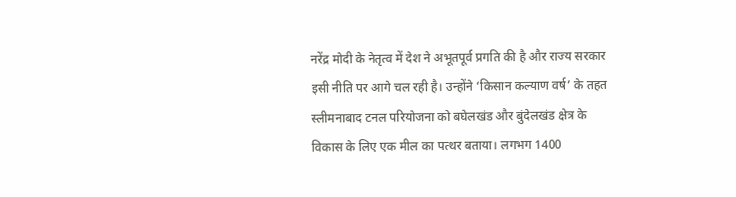नरेंद्र मोदी के नेतृत्व में देश ने अभूतपूर्व प्रगति की है और राज्य सरकार इसी नीति पर आगे चल रही है। उन्होंने ‘किसान कल्याण वर्ष’ के तहत स्लीमनाबाद टनल परियोजना को बघेलखंड और बुंदेलखंड क्षेत्र के विकास के लिए एक मील का पत्थर बताया। लगभग 1400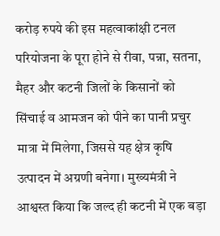करोड़ रुपये की इस महत्वाकांक्षी टनल परियोजना के पूरा होने से रीवा, पन्ना, सतना, मैहर और कटनी जिलों के किसानों को सिंचाई व आमजन को पीने का पानी प्रचुर मात्रा में मिलेगा, जिससे यह क्षेत्र कृषि उत्पादन में अग्रणी बनेगा। मुख्यमंत्री ने आश्वस्त किया कि जल्द ही कटनी में एक बड़ा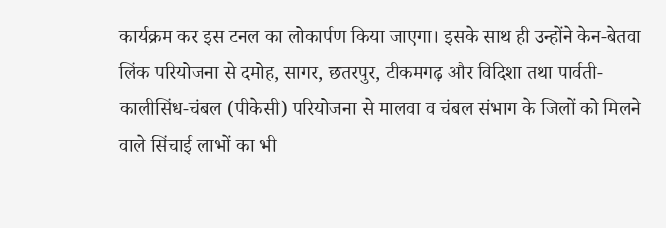कार्यक्रम कर इस टनल का लोकार्पण किया जाएगा। इसके साथ ही उन्होंने केन-बेतवा लिंक परियोजना से दमोह, सागर, छतरपुर, टीकमगढ़ और विदिशा तथा पार्वती-कालीसिंध-चंबल (पीकेसी) परियोजना से मालवा व चंबल संभाग के जिलों को मिलने वाले सिंचाई लाभों का भी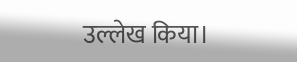उल्लेख किया।